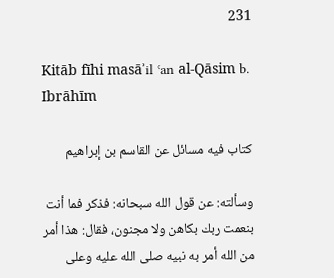231

Kitāb fīhi masāʾil ʿan al-Qāsim b. Ibrāhīm

كتاب فيه مسائل عن القاسم بن إبراهيم

وسألته: عن قول الله سبحانه: فذكر فما أنت بنعمت ربك بكاهن ولا مجنون، فقال: هذا أمر من الله أمر به نبيه صلى الله عليه وعلى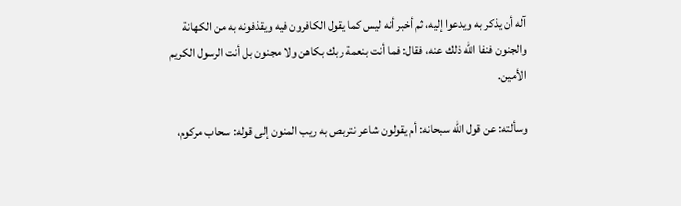آله أن يذكر به ويدعوا إليه، ثم أخبر أنه ليس كما يقول الكافرون فيه ويقذفونه به من الكهانة والجنون فنفا الله ذلك عنه، فقال: فما أنت بنعمة ربك بكاهن ولا مجنون بل أنت الرسول الكريم الأمين.

وسألته: عن قول الله سبحانه: أم يقولون شاعر نتربص به ريب المنون إلى قوله: سحاب مركوم،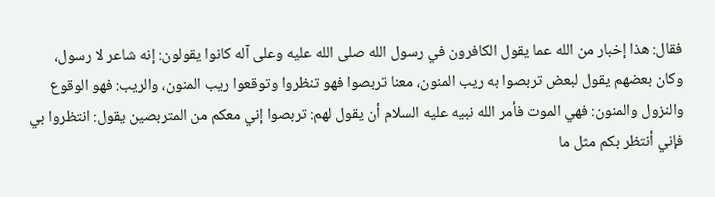فقال: هذا إخبار من الله عما يقول الكافرون في رسول الله صلى الله عليه وعلى آله كانوا يقولون: إنه شاعر لا رسول، وكان بعضهم يقول لبعض تربصوا به ريب المنون، معنا تربصوا فهو تنظروا وتوقعوا ريب المنون، والريب: فهو الوقوع والنزول والمنون: فهي الموت فأمر الله نبيه عليه السلام أن يقول لهم: تربصوا إني معكم من المتربصين يقول: انتظروا بي فإني أنتظر بكم مثل ما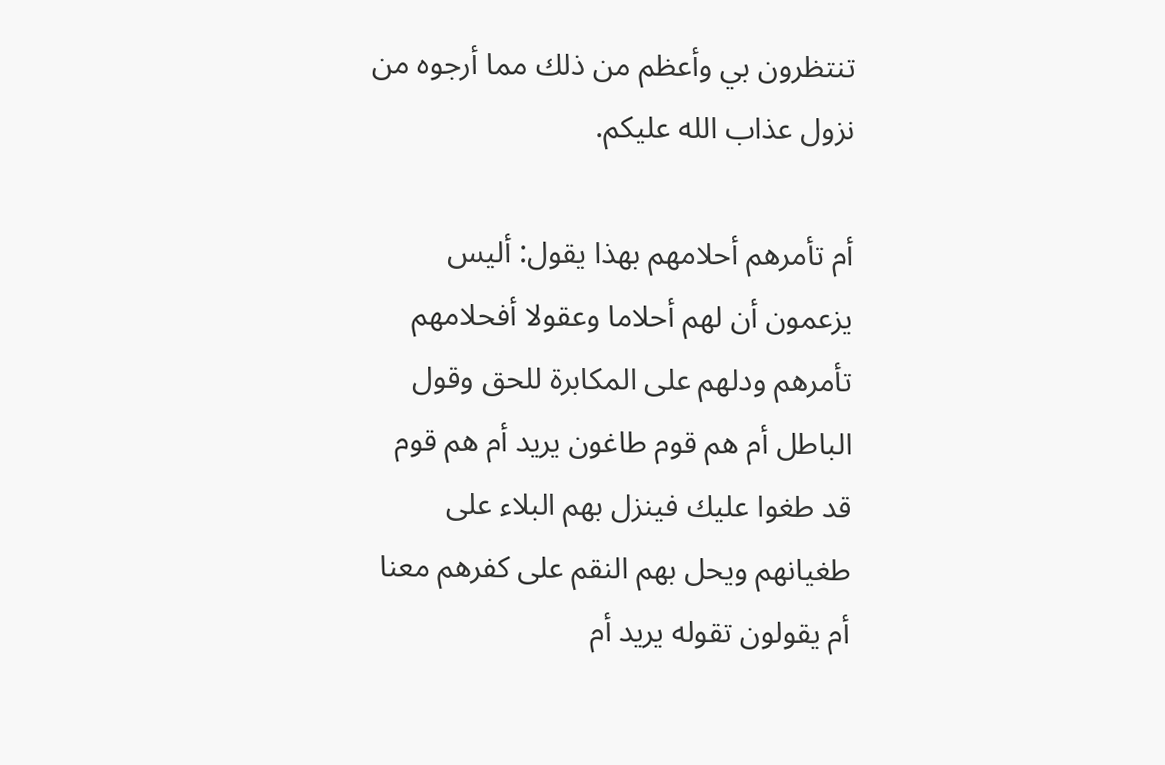تنتظرون بي وأعظم من ذلك مما أرجوه من نزول عذاب الله عليكم.

أم تأمرهم أحلامهم بهذا يقول: أليس يزعمون أن لهم أحلاما وعقولا أفحلامهم تأمرهم ودلهم على المكابرة للحق وقول الباطل أم هم قوم طاغون يريد أم هم قوم قد طغوا عليك فينزل بهم البلاء على طغيانهم ويحل بهم النقم على كفرهم معنا أم يقولون تقوله يريد أم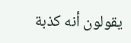يقولون أنه كذبة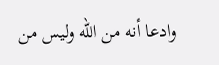وادعا أنه من الله وليس من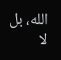الله، بل لا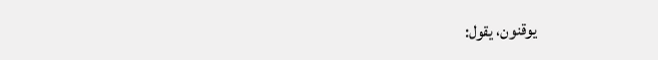يوقنون، يقول: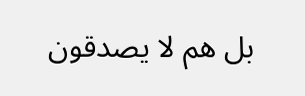بل هم لا يصدقون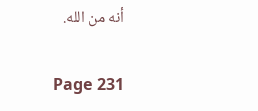أنه من الله.

Page 231